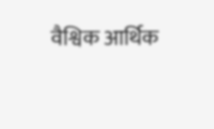वैश्विक आर्थिक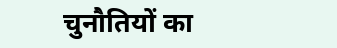चुनौतियों का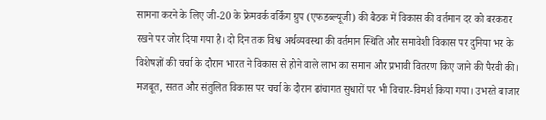सामना करने के लिए जी-20 के फ्रेमवर्क वर्किंग ग्रुप (एफडब्ल्यूजी) की बैठक में विकास की वर्तमान दर को बरकरार रखने पर जोर दिया गया है। दो दिन तक विश्व अर्थव्यवस्था की वर्तमान स्थिति और समावेशी विकास पर दुनिया भर के विशेषज्ञों की चर्चा के दौरान भारत ने विकास से होने वाले लाभ का समान और प्रभावी वितरण किए जाने की पैरवी की।
मजबूत, सतत और संतुलित विकास पर चर्चा के दौरान ढांचागत सुधारों पर भी विचार-विमर्श किया गया। उभरते बाजार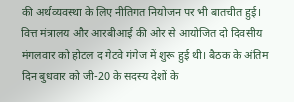की अर्थव्यवस्था के लिए नीतिगत नियोजन पर भी बातचीत हुई।
वित्त मंत्रालय और आरबीआई की ओर से आयोजित दो दिवसीय मंगलवार को होटल द गेटवे गंगेज में शुरू हुई थी। बैठक के अंतिम दिन बुधवार को जी-20 के सदस्य देशों के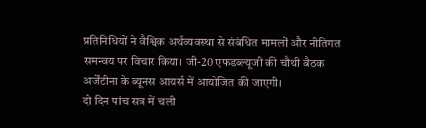प्रतिनिधियों ने वैश्विक अर्थव्यवस्था से संबंधित मामलों और नीतिगत समन्वय पर विचार किया। जी-20 एफडब्ल्यूजी की चौथी बैठक अर्जेंटीना के ब्यूनस आयर्स में आयोजित की जाएगी।
दो दिन पांच सत्र में चली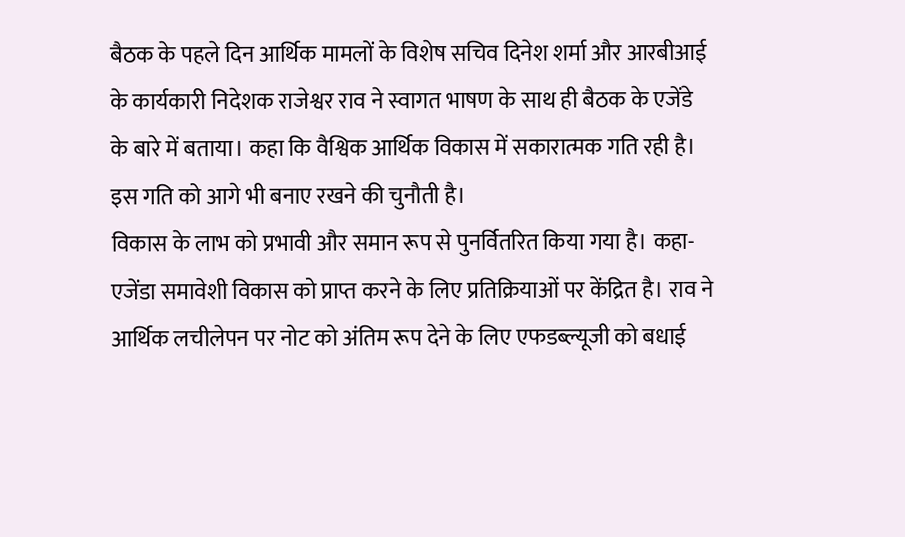बैठक के पहले दिन आर्थिक मामलों के विशेष सचिव दिनेश शर्मा और आरबीआई के कार्यकारी निदेशक राजेश्वर राव ने स्वागत भाषण के साथ ही बैठक के एजेंडे के बारे में बताया। कहा कि वैश्विक आर्थिक विकास में सकारात्मक गति रही है। इस गति को आगे भी बनाए रखने की चुनौती है।
विकास के लाभ को प्रभावी और समान रूप से पुनर्वितरित किया गया है। कहा-एजेंडा समावेशी विकास को प्राप्त करने के लिए प्रतिक्रियाओं पर केंद्रित है। राव ने आर्थिक लचीलेपन पर नोट को अंतिम रूप देने के लिए एफडब्ल्यूजी को बधाई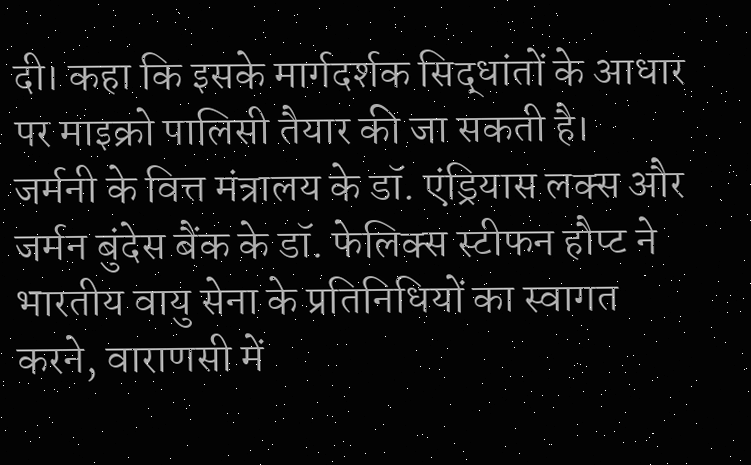दी। कहा कि इसके मार्गदर्शक सिद्धांतों के आधार पर माइक्रो पालिसी तैयार की जा सकती है।
जर्मनी के वित्त मंत्रालय के डॉ. एंड्रियास लक्स और जर्मन बुंदेस बैंक के डॉ. फेलिक्स स्टीफन हौप्ट ने भारतीय वायु सेना के प्रतिनिधियों का स्वागत करने, वाराणसी में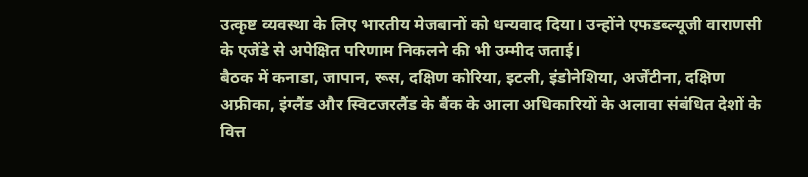उत्कृष्ट व्यवस्था के लिए भारतीय मेजबानों को धन्यवाद दिया। उन्होंने एफडब्ल्यूजी वाराणसी के एजेंडे से अपेक्षित परिणाम निकलने की भी उम्मीद जताई।
बैठक में कनाडा, जापान, रूस, दक्षिण कोरिया, इटली, इंडोनेशिया, अर्जेंटीना, दक्षिण अफ्रीका, इंग्लैंड और स्विटजरलैंड के बैंक के आला अधिकारियों के अलावा संबंधित देशों के वित्त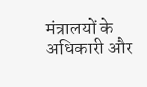मंत्रालयों के अधिकारी और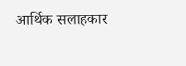आर्थिक सलाहकार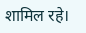शामिल रहे।